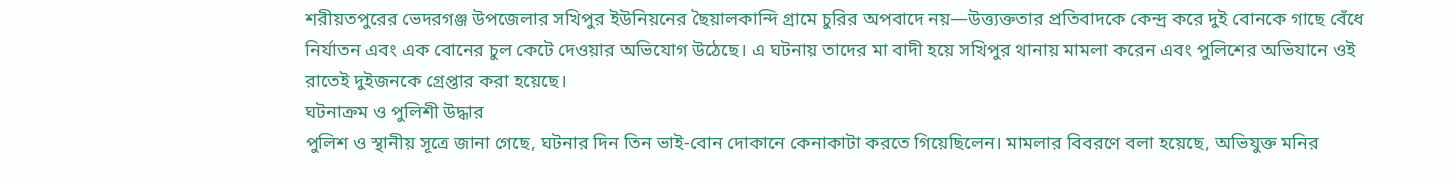শরীয়তপুরের ভেদরগঞ্জ উপজেলার সখিপুর ইউনিয়নের ছৈয়ালকান্দি গ্রামে চুরির অপবাদে নয়—উত্ত্যক্ততার প্রতিবাদকে কেন্দ্র করে দুই বোনকে গাছে বেঁধে নির্যাতন এবং এক বোনের চুল কেটে দেওয়ার অভিযোগ উঠেছে। এ ঘটনায় তাদের মা বাদী হয়ে সখিপুর থানায় মামলা করেন এবং পুলিশের অভিযানে ওই রাতেই দুইজনকে গ্রেপ্তার করা হয়েছে।
ঘটনাক্রম ও পুলিশী উদ্ধার
পুলিশ ও স্থানীয় সূত্রে জানা গেছে, ঘটনার দিন তিন ভাই-বোন দোকানে কেনাকাটা করতে গিয়েছিলেন। মামলার বিবরণে বলা হয়েছে, অভিযুক্ত মনির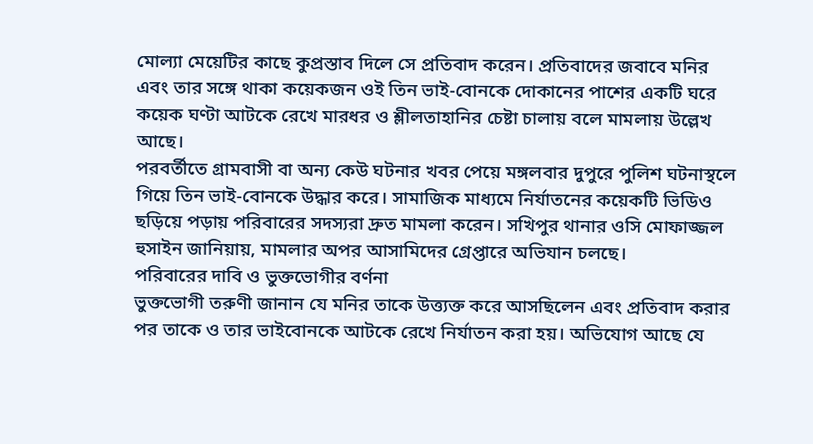মোল্যা মেয়েটির কাছে কুপ্রস্তাব দিলে সে প্রতিবাদ করেন। প্রতিবাদের জবাবে মনির এবং তার সঙ্গে থাকা কয়েকজন ওই তিন ভাই-বোনকে দোকানের পাশের একটি ঘরে কয়েক ঘণ্টা আটকে রেখে মারধর ও শ্লীলতাহানির চেষ্টা চালায় বলে মামলায় উল্লেখ আছে।
পরবর্তীতে গ্রামবাসী বা অন্য কেউ ঘটনার খবর পেয়ে মঙ্গলবার দুপুরে পুলিশ ঘটনাস্থলে গিয়ে তিন ভাই-বোনকে উদ্ধার করে। সামাজিক মাধ্যমে নির্যাতনের কয়েকটি ভিডিও ছড়িয়ে পড়ায় পরিবারের সদস্যরা দ্রুত মামলা করেন। সখিপুর থানার ওসি মোফাজ্জল হুসাইন জানিয়ায়, মামলার অপর আসামিদের গ্রেপ্তারে অভিযান চলছে।
পরিবারের দাবি ও ভুক্তভোগীর বর্ণনা
ভুক্তভোগী তরুণী জানান যে মনির তাকে উত্ত্যক্ত করে আসছিলেন এবং প্রতিবাদ করার পর তাকে ও তার ভাইবোনকে আটকে রেখে নির্যাতন করা হয়। অভিযোগ আছে যে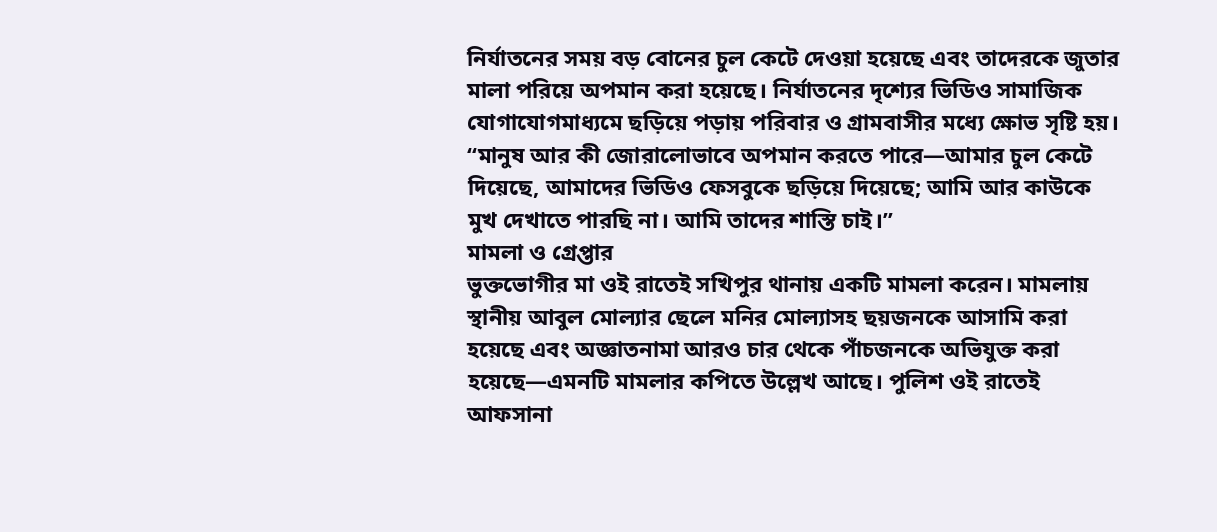নির্যাতনের সময় বড় বোনের চুল কেটে দেওয়া হয়েছে এবং তাদেরকে জুতার মালা পরিয়ে অপমান করা হয়েছে। নির্যাতনের দৃশ্যের ভিডিও সামাজিক যোগাযোগমাধ্যমে ছড়িয়ে পড়ায় পরিবার ও গ্রামবাসীর মধ্যে ক্ষোভ সৃষ্টি হয়।
“মানুষ আর কী জোরালোভাবে অপমান করতে পারে—আমার চুল কেটে দিয়েছে, আমাদের ভিডিও ফেসবুকে ছড়িয়ে দিয়েছে; আমি আর কাউকে মুখ দেখাতে পারছি না। আমি তাদের শাস্তি চাই।”
মামলা ও গ্রেপ্তার
ভুক্তভোগীর মা ওই রাতেই সখিপুর থানায় একটি মামলা করেন। মামলায় স্থানীয় আবুল মোল্যার ছেলে মনির মোল্যাসহ ছয়জনকে আসামি করা হয়েছে এবং অজ্ঞাতনামা আরও চার থেকে পাঁচজনকে অভিযুক্ত করা হয়েছে—এমনটি মামলার কপিতে উল্লেখ আছে। পুলিশ ওই রাতেই আফসানা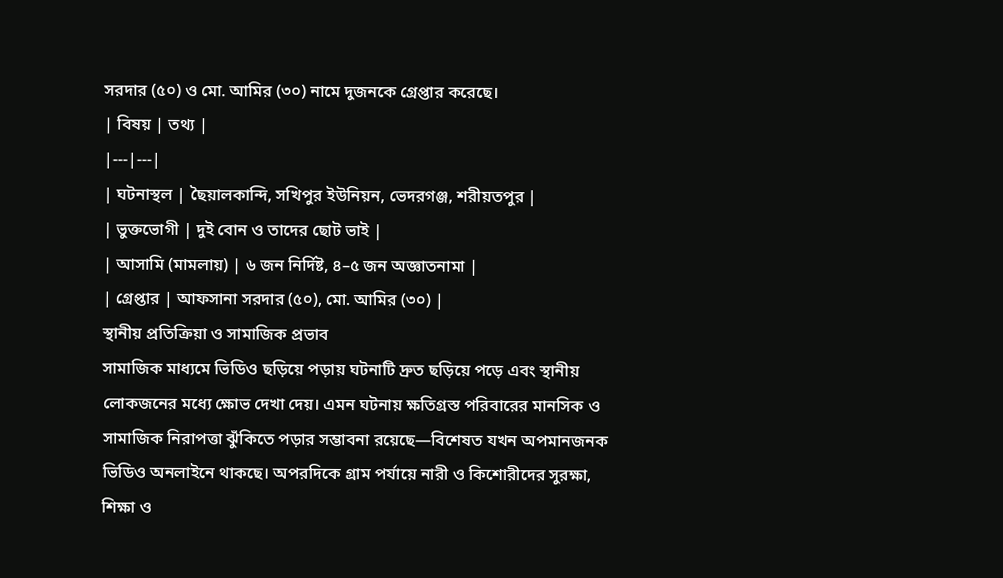সরদার (৫০) ও মো. আমির (৩০) নামে দুজনকে গ্রেপ্তার করেছে।
| বিষয় | তথ্য |
|---|---|
| ঘটনাস্থল | ছৈয়ালকান্দি, সখিপুর ইউনিয়ন, ভেদরগঞ্জ, শরীয়তপুর |
| ভুক্তভোগী | দুই বোন ও তাদের ছোট ভাই |
| আসামি (মামলায়) | ৬ জন নির্দিষ্ট, ৪–৫ জন অজ্ঞাতনামা |
| গ্রেপ্তার | আফসানা সরদার (৫০), মো. আমির (৩০) |
স্থানীয় প্রতিক্রিয়া ও সামাজিক প্রভাব
সামাজিক মাধ্যমে ভিডিও ছড়িয়ে পড়ায় ঘটনাটি দ্রুত ছড়িয়ে পড়ে এবং স্থানীয় লোকজনের মধ্যে ক্ষোভ দেখা দেয়। এমন ঘটনায় ক্ষতিগ্রস্ত পরিবারের মানসিক ও সামাজিক নিরাপত্তা ঝুঁকিতে পড়ার সম্ভাবনা রয়েছে—বিশেষত যখন অপমানজনক ভিডিও অনলাইনে থাকছে। অপরদিকে গ্রাম পর্যায়ে নারী ও কিশোরীদের সুরক্ষা, শিক্ষা ও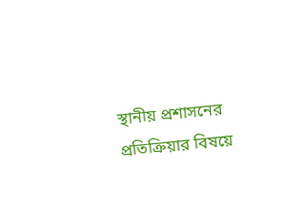স্থানীয় প্রশাসনের প্রতিক্রিয়ার বিষয়ে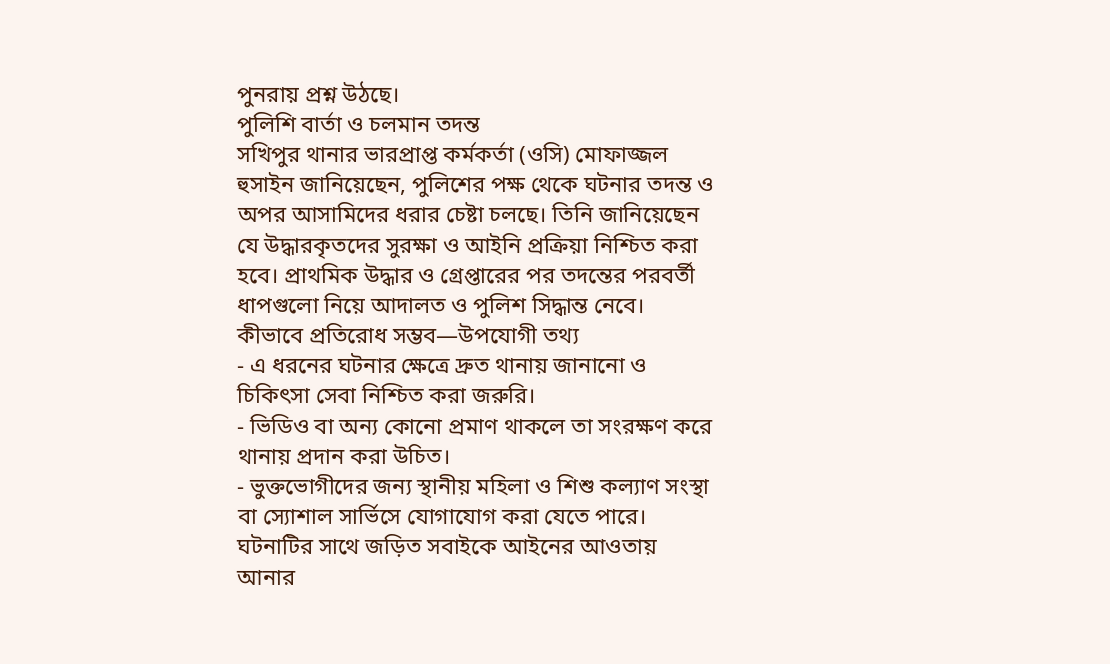পুনরায় প্রশ্ন উঠছে।
পুলিশি বার্তা ও চলমান তদন্ত
সখিপুর থানার ভারপ্রাপ্ত কর্মকর্তা (ওসি) মোফাজ্জল হুসাইন জানিয়েছেন, পুলিশের পক্ষ থেকে ঘটনার তদন্ত ও অপর আসামিদের ধরার চেষ্টা চলছে। তিনি জানিয়েছেন যে উদ্ধারকৃতদের সুরক্ষা ও আইনি প্রক্রিয়া নিশ্চিত করা হবে। প্রাথমিক উদ্ধার ও গ্রেপ্তারের পর তদন্তের পরবর্তী ধাপগুলো নিয়ে আদালত ও পুলিশ সিদ্ধান্ত নেবে।
কীভাবে প্রতিরোধ সম্ভব—উপযোগী তথ্য
- এ ধরনের ঘটনার ক্ষেত্রে দ্রুত থানায় জানানো ও চিকিৎসা সেবা নিশ্চিত করা জরুরি।
- ভিডিও বা অন্য কোনো প্রমাণ থাকলে তা সংরক্ষণ করে থানায় প্রদান করা উচিত।
- ভুক্তভোগীদের জন্য স্থানীয় মহিলা ও শিশু কল্যাণ সংস্থা বা স্যোশাল সার্ভিসে যোগাযোগ করা যেতে পারে।
ঘটনাটির সাথে জড়িত সবাইকে আইনের আওতায় আনার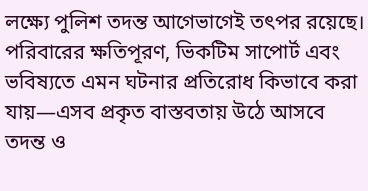লক্ষ্যে পুলিশ তদন্ত আগেভাগেই তৎপর রয়েছে। পরিবারের ক্ষতিপূরণ, ভিকটিম সাপোর্ট এবং ভবিষ্যতে এমন ঘটনার প্রতিরোধ কিভাবে করা যায়—এসব প্রকৃত বাস্তবতায় উঠে আসবে তদন্ত ও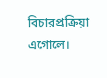বিচারপ্রক্রিয়া এগোলে।